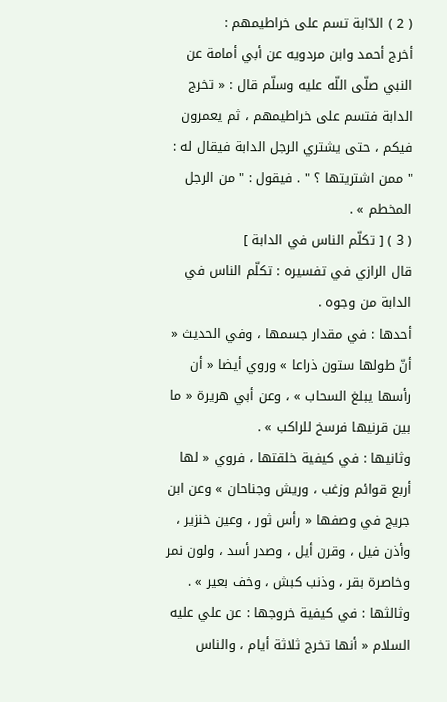( 2 ) الدّابة تسم على خراطيمهم :
أخرج أحمد وابن مردويه عن أبي أمامة عن النبي صلّى اللّه عليه وسلّم قال : « تخرج الدابة فتسم على خراطيمهم ، ثم يعمرون فيكم ، حتى يشتري الرجل الدابة فيقال له :
" ممن اشتريتها ؟ " . فيقول : " من الرجل المخطم » .
( 3 ) [ تكلّم الناس في الدابة ]
قال الرازي في تفسيره : تكلّم الناس في الدابة من وجوه .
أحدها : في مقدار جسمها ، وفي الحديث « أنّ طولها ستون ذراعا » وروي أيضا « أن رأسها يبلغ السحاب » ، وعن أبي هريرة « ما بين قرنيها فرسخ للراكب » .
وثانيها : في كيفية خلقتها ، فروي « لها أربع قوائم وزغب ، وريش وجناحان » وعن ابن جريج في وصفها « رأس ثور ، وعين خنزير ، وأذن فيل ، وقرن أيل ، وصدر أسد ، ولون نمر وخاصرة بقر ، وذنب كبش ، وخف بعير » .
وثالثها : في كيفية خروجها : عن علي عليه السلام « أنها تخرج ثلاثة أيام ، والناس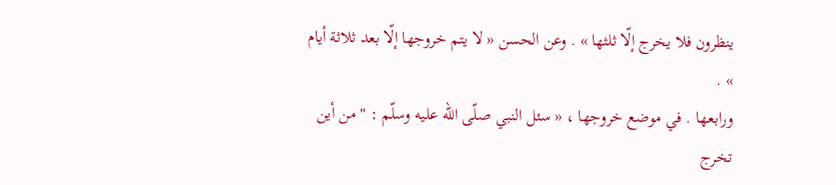ينظرون فلا يخرج إلّا ثلثها » . وعن الحسن « لا يتم خروجها إلّا بعد ثلاثة أيام » .
ورابعها . في موضع خروجها ، « سئل النبي صلّى اللّه عليه وسلّم : " من أين تخرج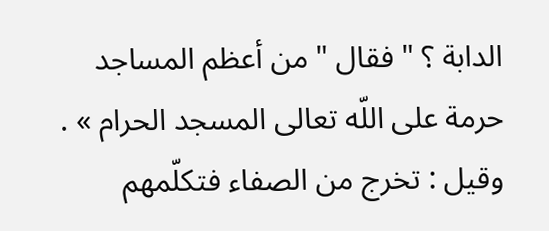الدابة ؟ " فقال " من أعظم المساجد حرمة على اللّه تعالى المسجد الحرام » .
وقيل : تخرج من الصفاء فتكلّمهم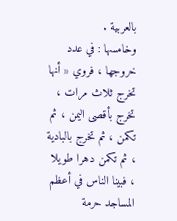بالعربية .
وخامسها : في عدد خروجها ، فروي « أنها تخرج ثلاث مرات ، تخرج بأقصى اليمن ، ثم تكمن ، ثم تخرج بالبادية ، ثم تكمن دهرا طويلا ، فبينا الناس في أعظم المساجد حرمة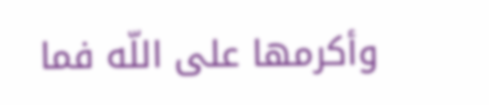وأكرمها على اللّه فما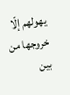يهولهم إلّا خروجها من بين